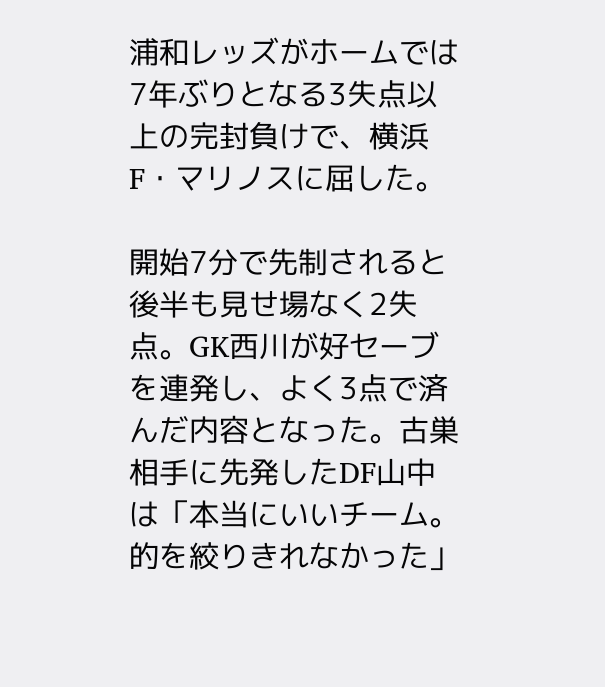浦和レッズがホームでは7年ぶりとなる3失点以上の完封負けで、横浜F・マリノスに屈した。

開始7分で先制されると後半も見せ場なく2失点。GK西川が好セーブを連発し、よく3点で済んだ内容となった。古巣相手に先発したDF山中は「本当にいいチーム。的を絞りきれなかった」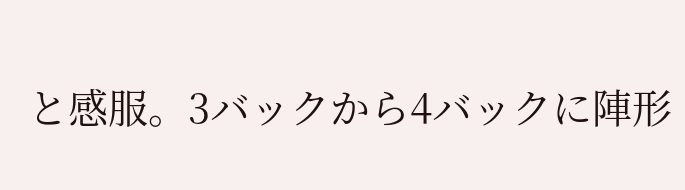と感服。3バックから4バックに陣形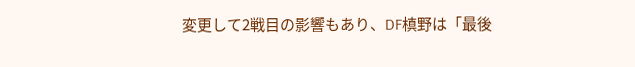変更して2戦目の影響もあり、DF槙野は「最後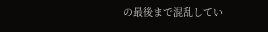の最後まで混乱してい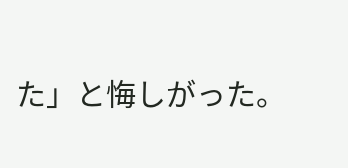た」と悔しがった。